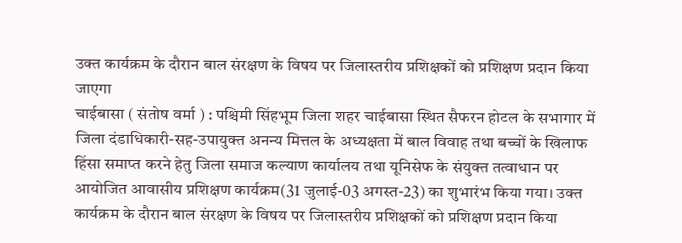उक्त कार्यक्रम के दौरान बाल संरक्षण के विषय पर जिलास्तरीय प्रशिक्षकों को प्रशिक्षण प्रदान किया जाएगा
चाईबासा ( संतोष वर्मा ) : पश्चिमी सिंहभूम जिला शहर चाईबासा स्थित सैफरन होटल के सभागार में जिला दंडाधिकारी-सह-उपायुक्त अनन्य मित्तल के अध्यक्षता में बाल विवाह तथा बच्चों के खिलाफ हिंसा समाप्त करने हेतु जिला समाज कल्याण कार्यालय तथा यूनिसेफ के संयुक्त तत्वाधान पर आयोजित आवासीय प्रशिक्षण कार्यक्रम(31 जुलाई-03 अगस्त-23) का शुभारंभ किया गया। उक्त कार्यक्रम के दौरान बाल संरक्षण के विषय पर जिलास्तरीय प्रशिक्षकों को प्रशिक्षण प्रदान किया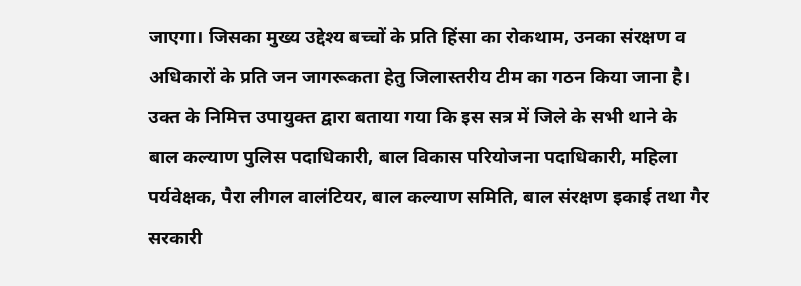जाएगा। जिसका मुख्य उद्देश्य बच्चों के प्रति हिंसा का रोकथाम, उनका संरक्षण व अधिकारों के प्रति जन जागरूकता हेतु जिलास्तरीय टीम का गठन किया जाना है।
उक्त के निमित्त उपायुक्त द्वारा बताया गया कि इस सत्र में जिले के सभी थाने के बाल कल्याण पुलिस पदाधिकारी, बाल विकास परियोजना पदाधिकारी, महिला पर्यवेक्षक, पैरा लीगल वालंटियर, बाल कल्याण समिति, बाल संरक्षण इकाई तथा गैर सरकारी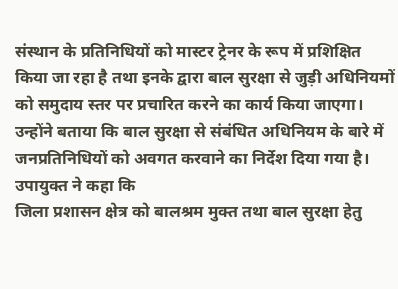संस्थान के प्रतिनिधियों को मास्टर ट्रेनर के रूप में प्रशिक्षित किया जा रहा है तथा इनके द्वारा बाल सुरक्षा से जुड़ी अधिनियमों को समुदाय स्तर पर प्रचारित करने का कार्य किया जाएगा। उन्होंने बताया कि बाल सुरक्षा से संबंधित अधिनियम के बारे में जनप्रतिनिधियों को अवगत करवाने का निर्देश दिया गया है। उपायुक्त ने कहा कि
जिला प्रशासन क्षेत्र को बालश्रम मुक्त तथा बाल सुरक्षा हेतु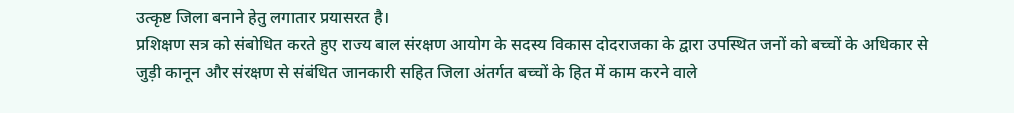उत्कृष्ट जिला बनाने हेतु लगातार प्रयासरत है।
प्रशिक्षण सत्र को संबोधित करते हुए राज्य बाल संरक्षण आयोग के सदस्य विकास दोदराजका के द्वारा उपस्थित जनों को बच्चों के अधिकार से जुड़ी कानून और संरक्षण से संबंधित जानकारी सहित जिला अंतर्गत बच्चों के हित में काम करने वाले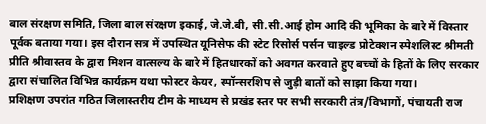बाल संरक्षण समिति, जिला बाल संरक्षण इकाई, जे.जे.बी, सी.सी.आई होम आदि की भूमिका के बारे में विस्तार पूर्वक बताया गया। इस दौरान सत्र में उपस्थित यूनिसेफ की स्टेट रिसोर्स पर्सन चाइल्ड प्रोटेक्शन स्पेशलिस्ट श्रीमती प्रीति श्रीवास्तव के द्वारा मिशन वात्सल्य के बारे में हितधारकों को अवगत करवाते हुए बच्चों के हितों के लिए सरकार द्वारा संचालित विभिन्न कार्यक्रम यथा फोस्टर केयर, स्पॉन्सरशिप से जुड़ी बातों को साझा किया गया।
प्रशिक्षण उपरांत गठित जिलास्तरीय टीम के माध्यम से प्रखंड स्तर पर सभी सरकारी तंत्र/विभागों, पंचायती राज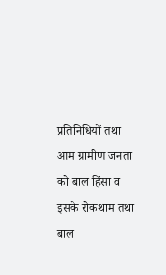प्रतिनिधियों तथा आम ग्रामीण जनता को बाल हिंसा व इसके रोकथाम तथा बाल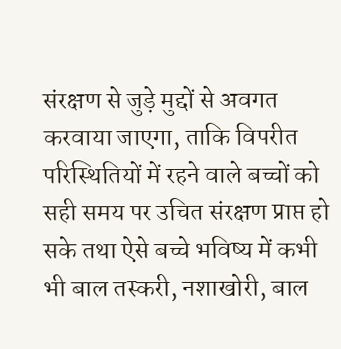संरक्षण से जुड़े मुद्दों से अवगत करवाया जाएगा, ताकि विपरीत परिस्थितियों में रहने वाले बच्चों को सही समय पर उचित संरक्षण प्राप्त हो सके तथा ऐसे बच्चे भविष्य में कभी भी बाल तस्करी, नशाखोरी, बाल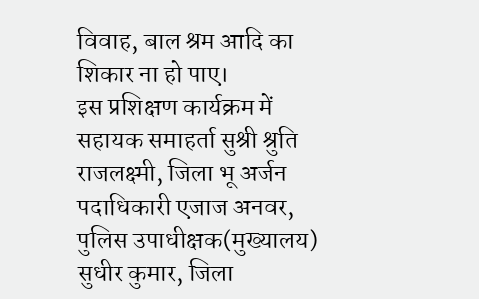विवाह, बाल श्रम आदि का शिकार ना हो पाए।
इस प्रशिक्षण कार्यक्रम में सहायक समाहर्ता सुश्री श्रुति राजलक्ष्मी, जिला भू अर्जन पदाधिकारी एजाज अनवर, पुलिस उपाधीक्षक(मुख्यालय) सुधीर कुमार, जिला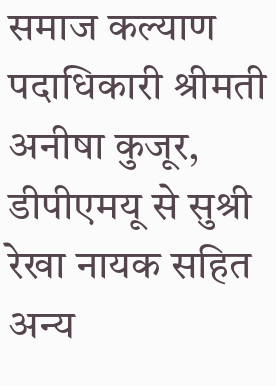समाज कल्याण पदाधिकारी श्रीमती अनीषा कुजूर, डीपीएमयू से सुश्री रेखा नायक सहित अन्य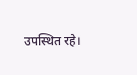उपस्थित रहे।